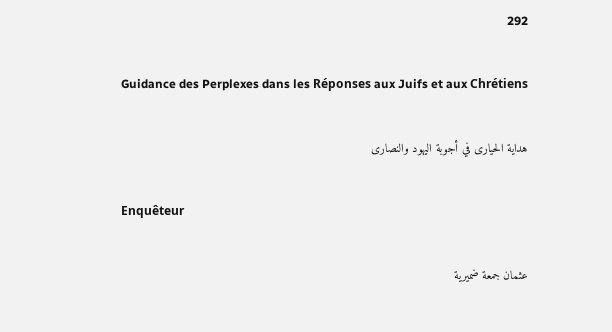292

Guidance des Perplexes dans les Réponses aux Juifs et aux Chrétiens

هداية الحيارى في أجوبة اليهود والنصارى

Enquêteur

عثمان جمعة ضميرية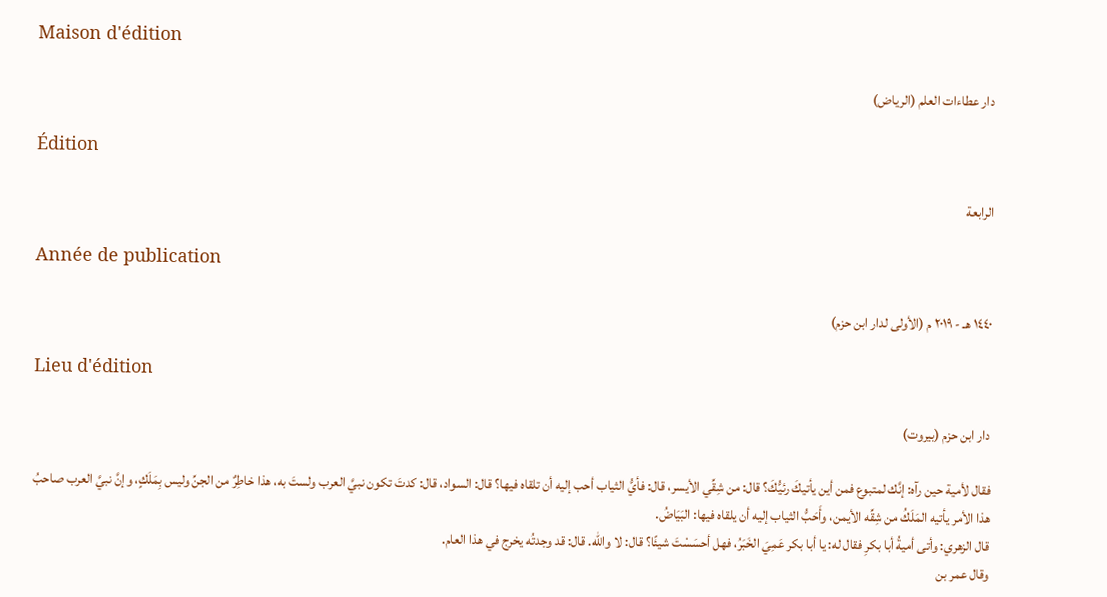Maison d'édition

دار عطاءات العلم (الرياض)

Édition

الرابعة

Année de publication

١٤٤٠ هـ - ٢٠١٩ م (الأولى لدار ابن حزم)

Lieu d'édition

دار ابن حزم (بيروت)

فقال لأمية حين رآه: إنَّك لمتبوع فمن أين يأتيكَ رئيُّكَ؟ قال: من شِقِّي الأيسر، قال: فأيُّ الثياب أحب إليه أن تلقاه فيها؟ قال: السواد، قال: كدتَ تكون نبيَّ العرب ولستَ به، هذا خاطِرٌ من الجنِّ وليس بِمَلَكٍ، وإنَّ نبيَّ العرب صاحبُ هذا الأمر يأتيه المَلَكُ من شِقِّه الأيمن، وأَحَبُّ الثياب إليه أن يلقاه فيها: البَيَاضُ.
قال الزهري: وأتى أميةُ أبا بكرِ فقال له: يا أبا بكر عَمِيَ الخَبَرُ، فهل أحسَسْتَ شيئًا؟ قال: لا والله. قال: قد وجدتُه يخرج في هذا العام.
وقال عمر بن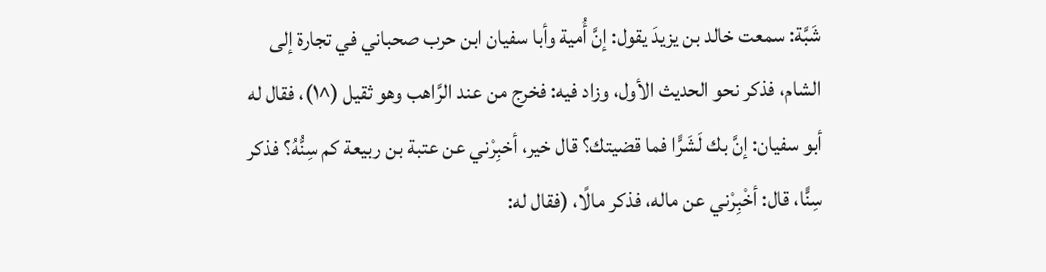شَبَّة: سمعت خالد بن يزيدَ يقول: إنَّ أُمية وأبا سفيان ابن حرب صحباني في تجارة إلى الشام، فذكر نحو الحديث الأول، وزاد فيه: فخرج من عند الرَّاهب وهو ثقيل (^١)، فقال له أبو سفيان: إنَّ بك لَشَرًّا فما قضيتك؟ قال خير، أخبِرْني عن عتبة بن ربيعة كم سِنُّهُ؟ فذكر سِنًّا، قال: أخْبِرْني عن ماله، فذكر مالًا، (فقال له: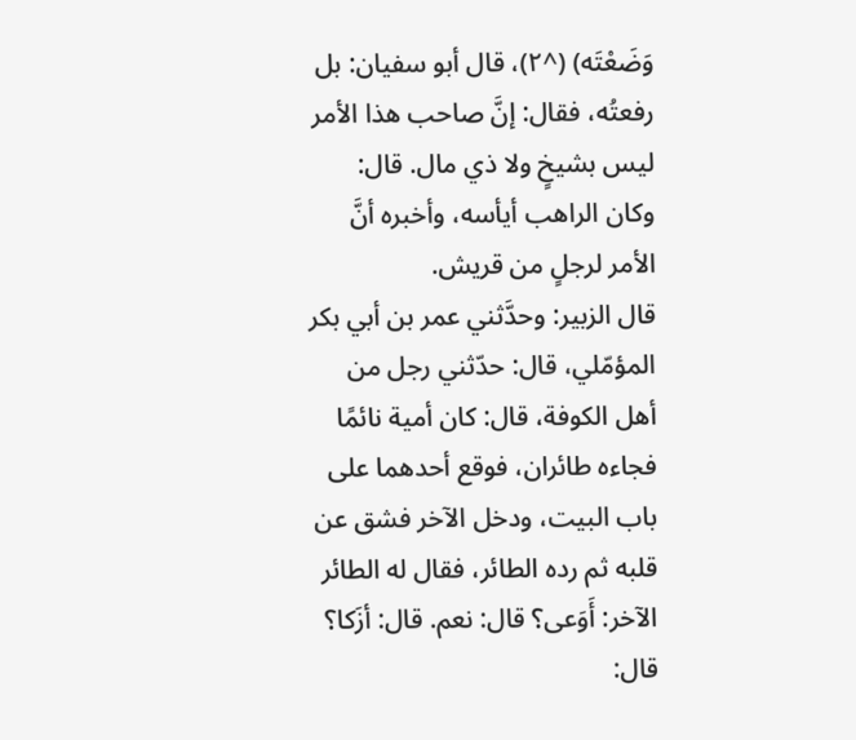وَضَعْتَه) (^٢)، قال أبو سفيان: بل رفعتُه، فقال: إنَّ صاحب هذا الأمر ليس بشيخٍ ولا ذي مال. قال: وكان الراهب أيأسه، وأخبره أنَّ الأمر لرجلٍ من قريش.
قال الزبير: وحدَّثني عمر بن أبي بكر المؤمّلي، قال: حدّثني رجل من أهل الكوفة، قال: كان أمية نائمًا فجاءه طائران، فوقع أحدهما على باب البيت، ودخل الآخر فشق عن قلبه ثم رده الطائر، فقال له الطائر الآخر: أَوَعى؟ قال: نعم. قال: أزَكا؟ قال: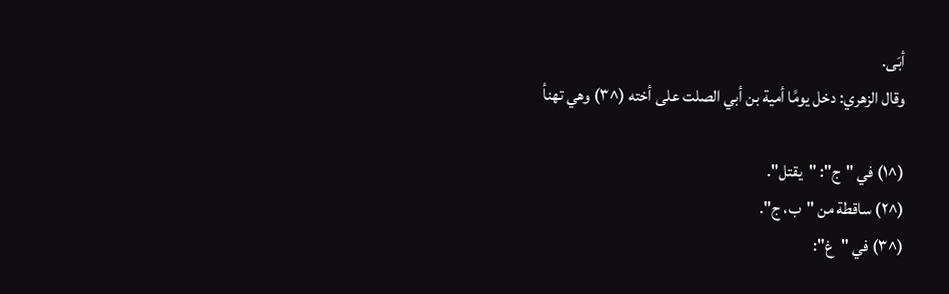أبَى.
وقال الزهري: دخل يومًا أمية بن أبي الصلت على أخته (^٣) وهي تهنأ

(^١) في "ج": "يقتل".
(^٢) ساقطة من "ب، ج".
(^٣) في "غ":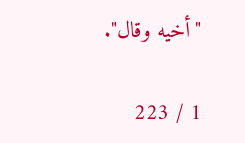"أخيه وقال".

1 / 223